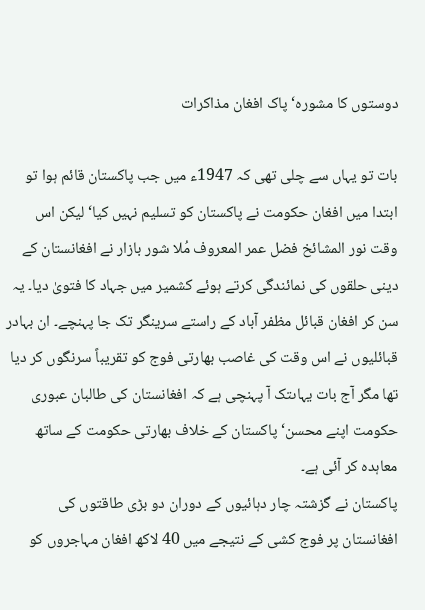دوستوں کا مشورہ‘ پاک افغان مذاکرات

بات تو یہاں سے چلی تھی کہ 1947ء میں جب پاکستان قائم ہوا تو ابتدا میں افغان حکومت نے پاکستان کو تسلیم نہیں کیا‘ لیکن اس وقت نور المشائخ فضل عمر المعروف مُلا شور بازار نے افغانستان کے دینی حلقوں کی نمائندگی کرتے ہوئے کشمیر میں جہاد کا فتویٰ دیا۔ یہ سن کر افغان قبائل مظفر آباد کے راستے سرینگر تک جا پہنچے۔ ان بہادر قبائلیوں نے اس وقت کی غاصب بھارتی فوج کو تقریباً سرنگوں کر دیا تھا مگر آج بات یہاںتک آ پہنچی ہے کہ افغانستان کی طالبان عبوری حکومت اپنے محسن‘ پاکستان کے خلاف بھارتی حکومت کے ساتھ معاہدہ کر آئی ہے۔
پاکستان نے گزشتہ چار دہائیوں کے دوران دو بڑی طاقتوں کی افغانستان پر فوج کشی کے نتیجے میں 40 لاکھ افغان مہاجروں کو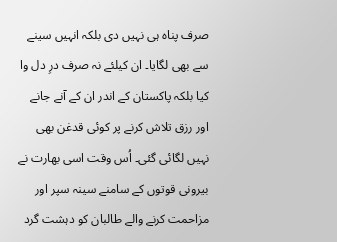صرف پناہ ہی نہیں دی بلکہ انہیں سینے سے بھی لگایا۔ ان کیلئے نہ صرف درِ دل وا کیا بلکہ پاکستان کے اندر ان کے آنے جانے اور رزق تلاش کرنے پر کوئی قدغن بھی نہیں لگائی گئی۔ اُس وقت اسی بھارت نے بیرونی قوتوں کے سامنے سینہ سپر اور مزاحمت کرنے والے طالبان کو دہشت گرد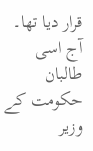قرار دیا تھا۔ آج اسی طالبان حکومت کے وزیر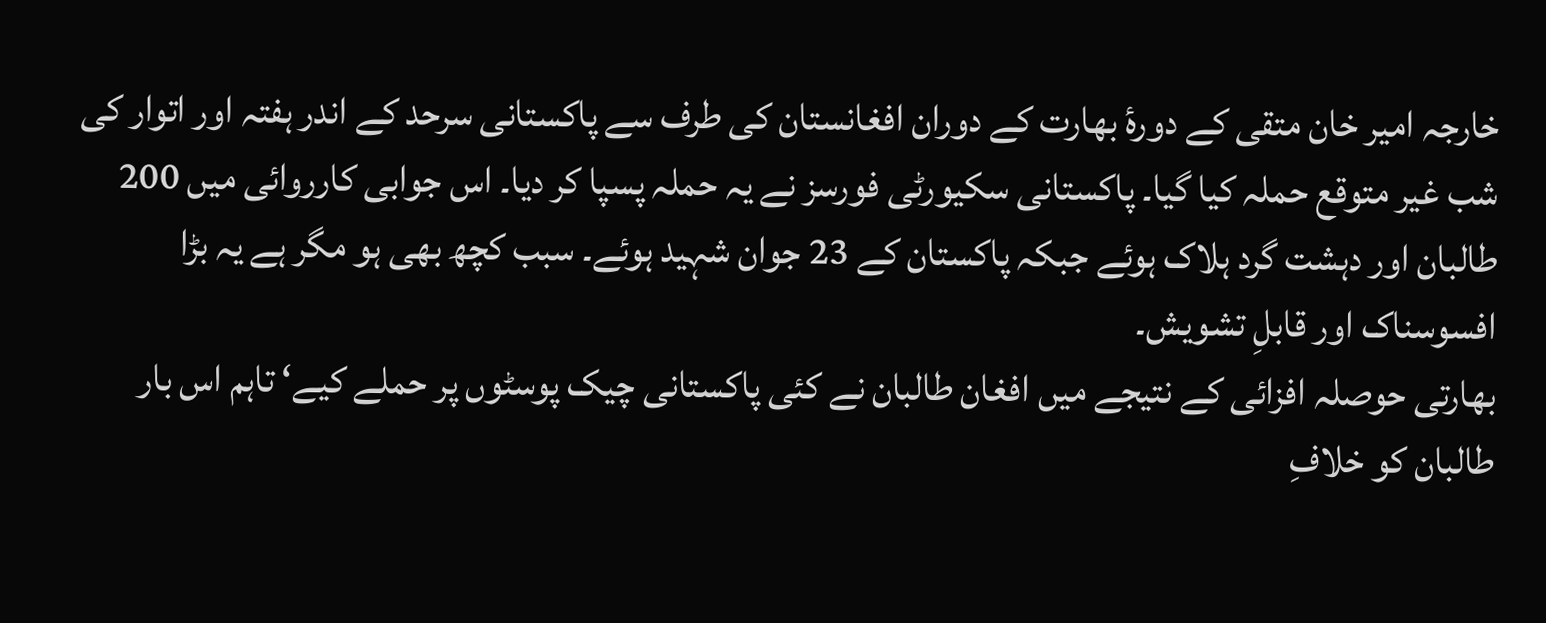خارجہ امیر خان متقی کے دورۂ بھارت کے دوران افغانستان کی طرف سے پاکستانی سرحد کے اندر ہفتہ اور اتوار کی شب غیر متوقع حملہ کیا گیا۔ پاکستانی سکیورٹی فورسز نے یہ حملہ پسپا کر دیا۔ اس جوابی کارروائی میں 200 طالبان اور دہشت گرد ہلاک ہوئے جبکہ پاکستان کے 23 جوان شہید ہوئے۔ سبب کچھ بھی ہو مگر ہے یہ بڑا افسوسناک اور قابلِ تشویش۔
بھارتی حوصلہ افزائی کے نتیجے میں افغان طالبان نے کئی پاکستانی چیک پوسٹوں پر حملے کیے‘ تاہم اس بار طالبان کو خلافِ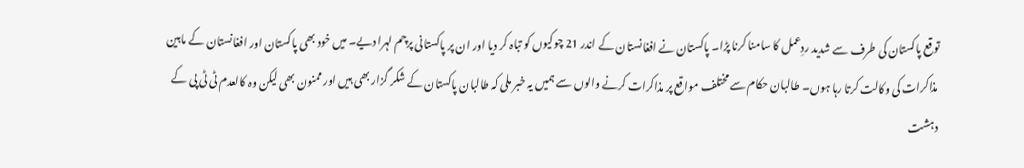توقع پاکستان کی طرف سے شدید ردِعمل کا سامنا کرنا پڑا۔ پاکستان نے افغانستان کے اندر 21 چوکیوں کو تباہ کر دیا اور ان پر پاکستانی پرچم لہرا دیے۔ میں خود بھی پاکستان اور افغانستان کے مابین مذاکرات کی وکالت کرتا رہا ہوں۔ طالبان حکام سے مختلف مواقع پر مذاکرات کرنے والوں سے ہمیں یہ خبر ملی کہ طالبان پاکستان کے شکر گزار بھی ہیں اور ممنون بھی لیکن وہ کالعدم ٹی ٹی پی کے دہشت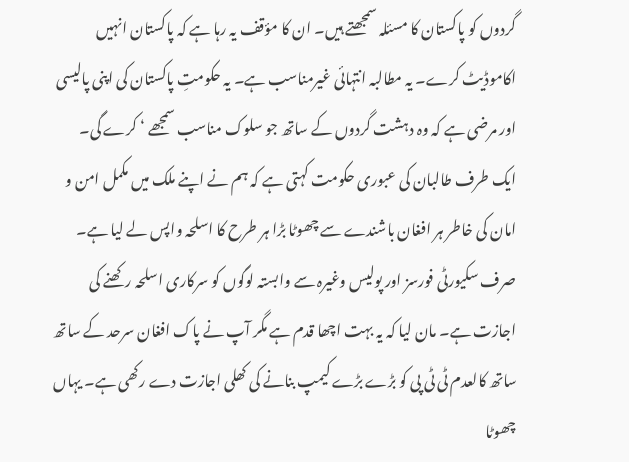گردوں کو پاکستان کا مسئلہ سمجھتے ہیں۔ ان کا مؤقف یہ رہا ہے کہ پاکستان انہیں اکاموڈیٹ کرے۔ یہ مطالبہ انتہائی غیرمناسب ہے۔ یہ حکومتِ پاکستان کی اپنی پالیسی اور مرضی ہے کہ وہ دہشت گردوں کے ساتھ جو سلوک مناسب سمجھے ‘ کرے گی۔
ایک طرف طالبان کی عبوری حکومت کہتی ہے کہ ہم نے اپنے ملک میں مکمل امن و امان کی خاطر ہر افغان باشندے سے چھوٹا بڑا ہر طرح کا اسلحہ واپس لے لیا ہے۔ صرف سکیورٹی فورسز اور پولیس وغیرہ سے وابستہ لوگوں کو سرکاری اسلحہ رکھنے کی اجازت ہے۔ مان لیا کہ یہ بہت اچھا قدم ہے مگر آپ نے پاک افغان سرحد کے ساتھ ساتھ کالعدم ٹی ٹی پی کو بڑے بڑے کیمپ بنانے کی کھلی اجازت دے رکھی ہے۔ یہاں چھوٹا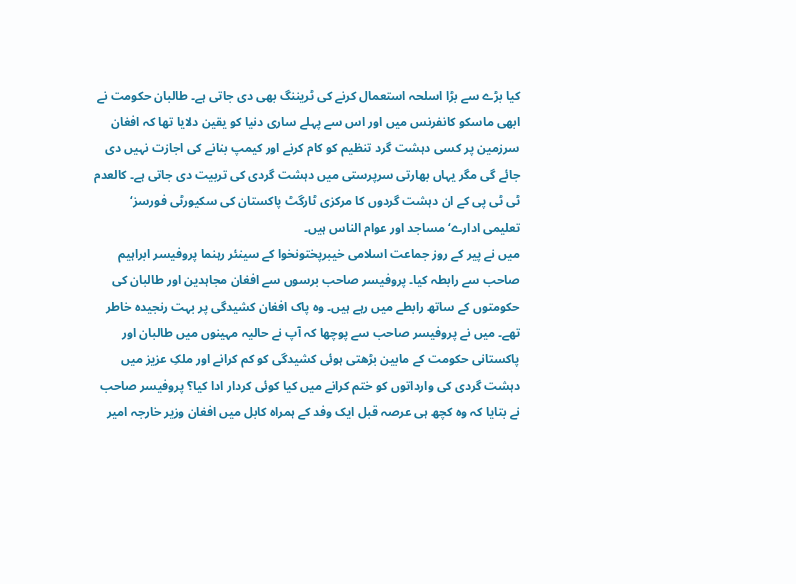کیا بڑے سے بڑا اسلحہ استعمال کرنے کی ٹریننگ بھی دی جاتی ہے۔ طالبان حکومت نے ابھی ماسکو کانفرنس میں اور اس سے پہلے ساری دنیا کو یقین دلایا تھا کہ افغان سرزمین پر کسی دہشت گرد تنظیم کو کام کرنے اور کیمپ بنانے کی اجازت نہیں دی جائے گی مگر یہاں بھارتی سرپرستی میں دہشت گردی کی تربیت دی جاتی ہے۔ کالعدم ٹی ٹی پی کے ان دہشت گردوں کا مرکزی ٹارگٹ پاکستان کی سکیورٹی فورسز‘ تعلیمی ادارے‘ مساجد اور عوام الناس ہیں۔
میں نے پیر کے روز جماعت اسلامی خیبرپختونخوا کے سینئر رہنما پروفیسر ابراہیم صاحب سے رابطہ کیا۔ پروفیسر صاحب برسوں سے افغان مجاہدین اور طالبان کی حکومتوں کے ساتھ رابطے میں رہے ہیں۔ وہ پاک افغان کشیدگی پر بہت رنجیدہ خاطر تھے۔ میں نے پروفیسر صاحب سے پوچھا کہ آپ نے حالیہ مہینوں میں طالبان اور پاکستانی حکومت کے مابین بڑھتی ہوئی کشیدگی کو کم کرانے اور ملکِ عزیز میں دہشت گردی کی وارداتوں کو ختم کرانے میں کیا کوئی کردار ادا کیا؟ پروفیسر صاحب نے بتایا کہ وہ کچھ ہی عرصہ قبل ایک وفد کے ہمراہ کابل میں افغان وزیر خارجہ امیر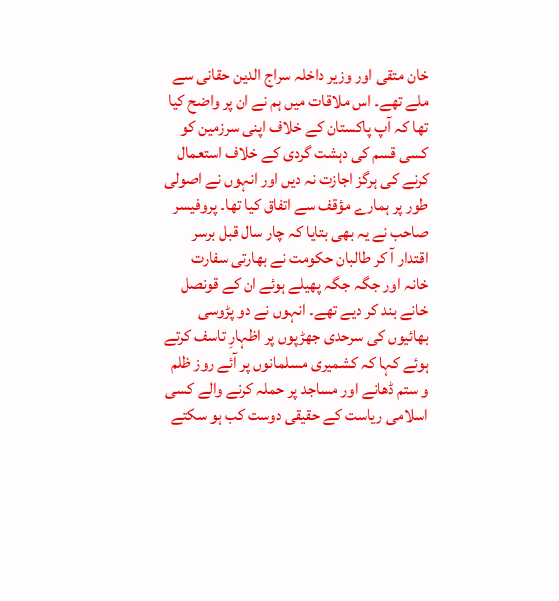خان متقی اور وزیر داخلہ سراج الدین حقانی سے ملے تھے۔ اس ملاقات میں ہم نے ان پر واضح کیا تھا کہ آپ پاکستان کے خلاف اپنی سرزمین کو کسی قسم کی دہشت گردی کے خلاف استعمال کرنے کی ہرگز اجازت نہ دیں اور انہوں نے اصولی طور پر ہمارے مؤقف سے اتفاق کیا تھا۔ پروفیسر صاحب نے یہ بھی بتایا کہ چار سال قبل برسر اقتدار آ کر طالبان حکومت نے بھارتی سفارت خانہ اور جگہ جگہ پھیلے ہوئے ان کے قونصل خانے بند کر دیے تھے۔ انہوں نے دو پڑوسی بھائیوں کی سرحدی جھڑپوں پر اظہارِ تاسف کرتے ہوئے کہا کہ کشمیری مسلمانوں پر آئے روز ظلم و ستم ڈھانے اور مساجد پر حملہ کرنے والے کسی اسلامی ریاست کے حقیقی دوست کب ہو سکتے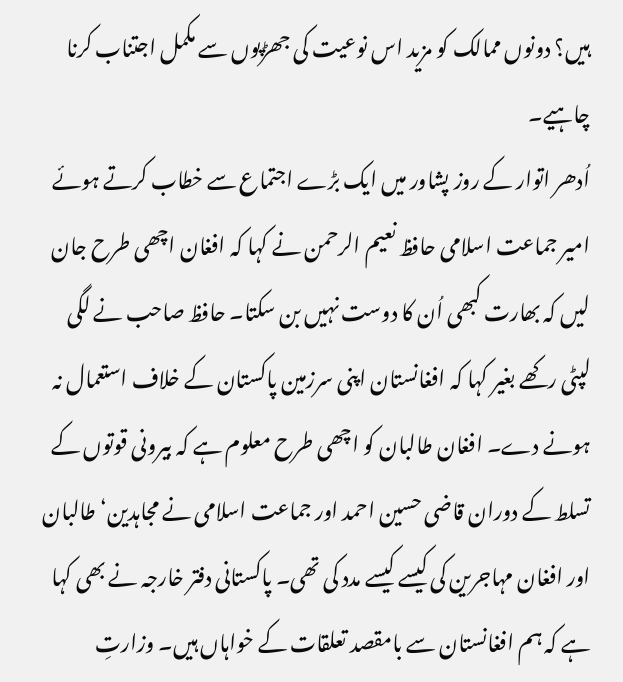ہیں؟ دونوں ممالک کو مزید اس نوعیت کی جھڑپوں سے مکمل اجتناب کرنا چاہیے۔
اُدھر اتوار کے روز پشاور میں ایک بڑے اجتماع سے خطاب کرتے ہوئے امیر جماعت اسلامی حافظ نعیم الرحمن نے کہا کہ افغان اچھی طرح جان لیں کہ بھارت کبھی اُن کا دوست نہیں بن سکتا۔ حافظ صاحب نے لگی لپٹی رکھے بغیر کہا کہ افغانستان اپنی سرزمین پاکستان کے خلاف استعمال نہ ہونے دے۔ افغان طالبان کو اچھی طرح معلوم ہے کہ بیرونی قوتوں کے تسلط کے دوران قاضی حسین احمد اور جماعت اسلامی نے مجاہدین‘ طالبان اور افغان مہاجرین کی کیسے کیسے مدد کی تھی۔ پاکستانی دفتر خارجہ نے بھی کہا ہے کہ ہم افغانستان سے بامقصد تعلقات کے خواہاں ہیں۔ وزارتِ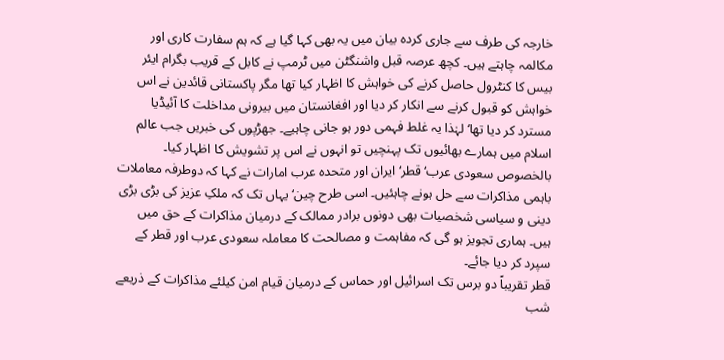خارجہ کی طرف سے جاری کردہ بیان میں یہ بھی کہا گیا ہے کہ ہم سفارت کاری اور مکالمہ چاہتے ہیں۔ کچھ عرصہ قبل واشنگٹن میں ٹرمپ نے کابل کے قریب بگرام ایئر بیس کا کنٹرول حاصل کرنے کی خواہش کا اظہار کیا تھا مگر پاکستانی قائدین نے اس خواہش کو قبول کرنے سے انکار کر دیا اور افغانستان میں بیرونی مداخلت کا آئیڈیا مسترد کر دیا تھا‘ لہٰذا یہ غلط فہمی دور ہو جانی چاہیے۔ جھڑپوں کی خبریں جب عالم اسلام میں ہمارے بھائیوں تک پہنچیں تو انہوں نے اس پر تشویش کا اظہار کیا۔ بالخصوص سعودی عرب‘ قطر‘ ایران اور متحدہ عرب امارات نے کہا کہ دوطرفہ معاملات باہمی مذاکرات سے حل ہونے چاہئیں۔ اسی طرح چین‘ یہاں تک کہ ملکِ عزیز کی بڑی بڑی دینی و سیاسی شخصیات بھی دونوں برادر ممالک کے درمیان مذاکرات کے حق میں ہیں۔ ہماری تجویز ہو گی کہ مفاہمت و مصالحت کا معاملہ سعودی عرب اور قطر کے سپرد کر دیا جائے۔
قطر تقریباً دو برس تک اسرائیل اور حماس کے درمیان قیام امن کیلئے مذاکرات کے ذریعے شب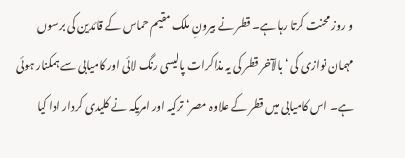و روز محنت کرتا رہا ہے۔ قطر نے بیرونِ ملک مقیم حماس کے قائدین کی برسوں مہمان نوازی کی ‘بالآخر قطر کی یہ مذاکرات پالیسی رنگ لائی اور کامیابی سے ہمکنار ہوئی ہے۔ اس کامیابی میں قطر کے علاوہ مصر‘ ترکیہ اور امریکہ نے کلیدی کردار ادا کیا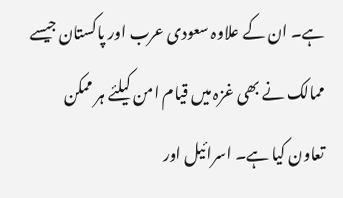ہے۔ ان کے علاوہ سعودی عرب اور پاکستان جیسے ممالک نے بھی غزہ میں قیام امن کیلئے ہر ممکن تعاون کیا ہے۔ اسرائیل اور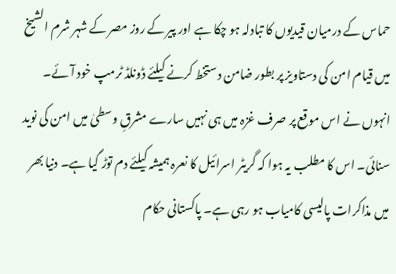حماس کے درمیان قیدیوں کا تبادلہ ہو چکا ہے اور پیر کے روز مصر کے شہر شرم الشیخ میں قیام امن کی دستاویز پر بطور ضامن دستخط کرنے کیلئے ڈونلڈ ٹرمپ خود آئے۔ انہوں نے اس موقع پر صرف غزہ میں ہی نہیں سارے مشرقِ وسطیٰ میں امن کی نوید سنائی۔ اس کا مطلب یہ ہوا کہ گریٹر اسرائیل کا نعرہ ہمیشہ کیلئے دم توڑ گیا ہے۔ دنیا بھر میں مذاکرات پالیسی کامیاب ہو رہی ہے۔ پاکستانی حکام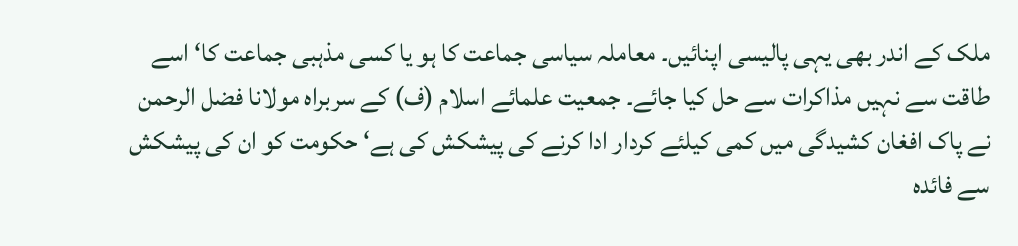ملک کے اندر بھی یہی پالیسی اپنائیں۔ معاملہ سیاسی جماعت کا ہو یا کسی مذہبی جماعت کا‘ اسے طاقت سے نہیں مذاکرات سے حل کیا جائے۔ جمعیت علمائے اسلام (ف) کے سربراہ مولانا فضل الرحمن نے پاک افغان کشیدگی میں کمی کیلئے کردار ادا کرنے کی پیشکش کی ہے‘ حکومت کو ان کی پیشکش سے فائدہ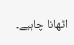اٹھانا چاہیے۔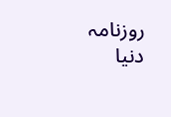روزنامہ دنیا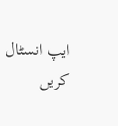ایپ انسٹال کریں